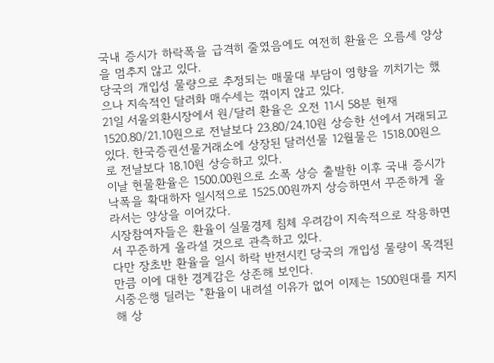국내 증시가 하락폭을 급격히 줄였음에도 여전히 환율은 오름세 양상을 멈추지 않고 있다.
당국의 개입성 물량으로 추정되는 매물대 부담이 영향을 끼치기는 했으나 지속적인 달러화 매수세는 꺾이지 않고 있다.
21일 서울외환시장에서 원/달러 환율은 오전 11시 58분 현재 1520.80/21.10원으로 전날보다 23.80/24.10원 상승한 선에서 거래되고 있다. 한국증권선물거래소에 상장된 달러선물 12월물은 1518.00원으로 전날보다 18.10원 상승하고 있다.
이날 현물환율은 1500.00원으로 소폭 상승 출발한 이후 국내 증시가 낙폭을 확대하자 일시적으로 1525.00원까지 상승하면서 꾸준하게 올라서는 양상을 이어갔다.
시장참여자들은 환율이 실물경제 침체 우려감이 지속적으로 작용하면서 꾸준하게 올라설 것으로 관측하고 있다.
다만 장초반 환율을 일시 하락 반전시킨 당국의 개입성 물량이 목격된 만큼 이에 대한 경계감은 상존해 보인다.
시중은행 딜러는 "환율이 내려설 이유가 없어 이제는 1500원대를 지지해 상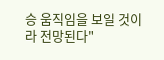승 움직임을 보일 것이라 전망된다"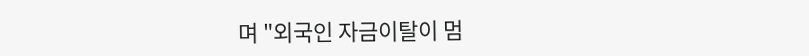며 "외국인 자금이탈이 멈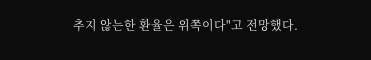추지 않는한 환율은 위쪽이다"고 전망했다.